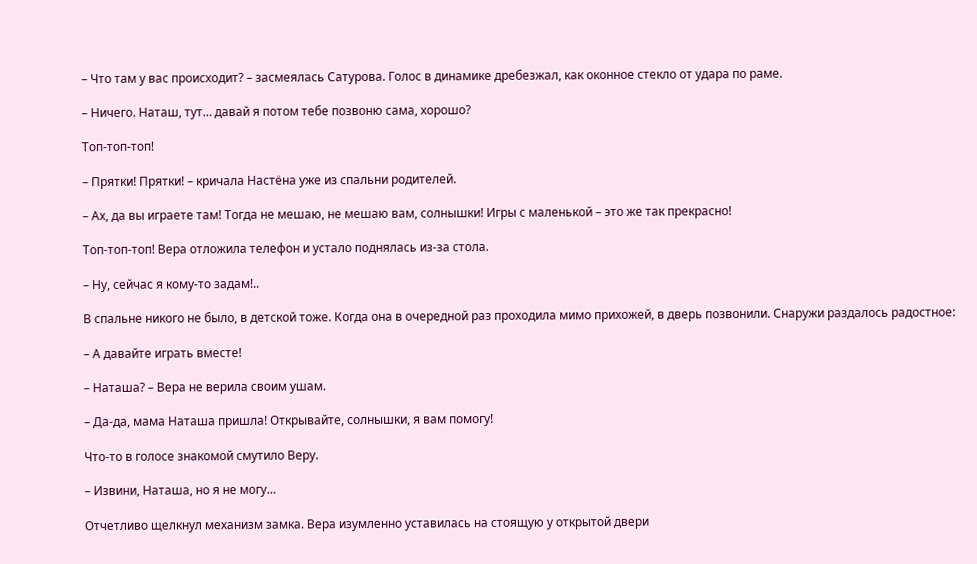– Что там у вас происходит? – засмеялась Сатурова. Голос в динамике дребезжал, как оконное стекло от удара по раме.

– Ничего. Наташ, тут… давай я потом тебе позвоню сама, хорошо?

Топ-топ-топ!

– Прятки! Прятки! – кричала Настёна уже из спальни родителей.

– Ах, да вы играете там! Тогда не мешаю, не мешаю вам, солнышки! Игры с маленькой – это же так прекрасно!

Топ-топ-топ! Вера отложила телефон и устало поднялась из-за стола.

– Ну, сейчас я кому-то задам!..

В спальне никого не было, в детской тоже. Когда она в очередной раз проходила мимо прихожей, в дверь позвонили. Снаружи раздалось радостное:

– А давайте играть вместе!

– Наташа? – Вера не верила своим ушам.

– Да-да, мама Наташа пришла! Открывайте, солнышки, я вам помогу!

Что-то в голосе знакомой смутило Веру.

– Извини, Наташа, но я не могу…

Отчетливо щелкнул механизм замка. Вера изумленно уставилась на стоящую у открытой двери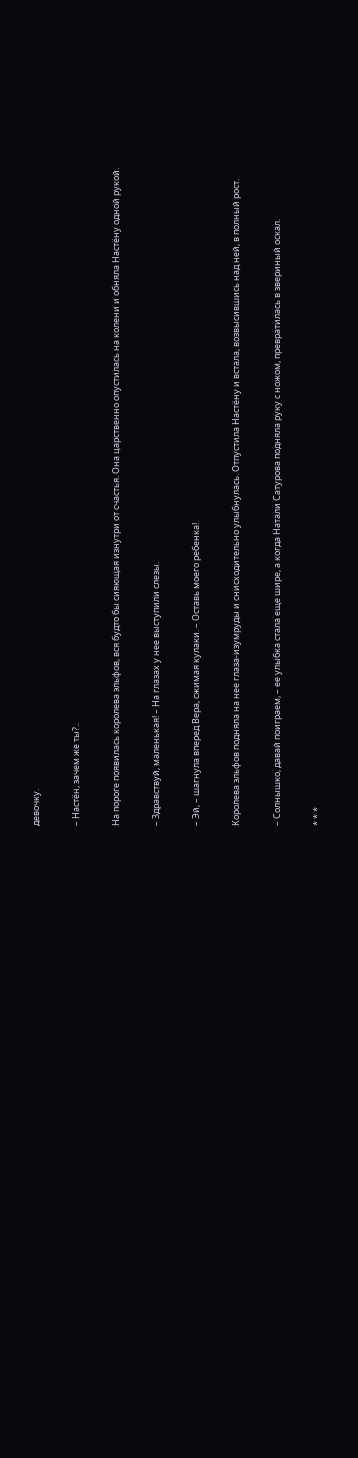девочку.

– Настён, зачем же ты?..

На пороге появилась королева эльфов, вся будто бы сияющая изнутри от счастья. Она царственно опустилась на колени и обняла Настёну одной рукой.

– Здравствуй, маленькая! – На глазах у нее выступили слезы.

– Эй, – шагнула вперед Вера, сжимая кулаки. – Оставь моего ребенка!

Королева эльфов подняла на нее глаза-изумруды и снисходительно улыбнулась. Отпустила Настёну и встала, возвысившись над ней, в полный рост.

– Солнышко, давай поиграем, – ее улыбка стала еще шире, а когда Натали Сатурова подняла руку с ножом, превратилась в звериный оскал.

* * *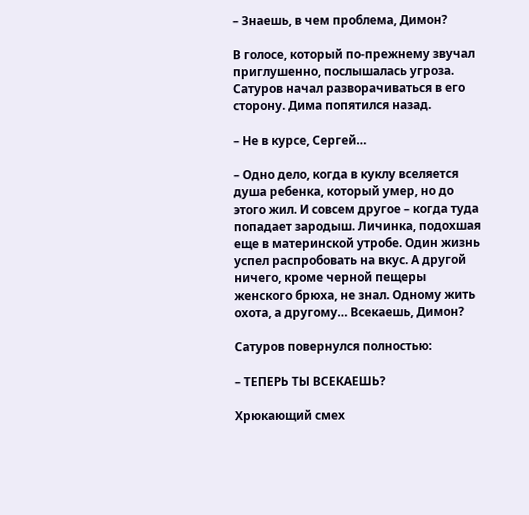– Знаешь, в чем проблема, Димон?

В голосе, который по-прежнему звучал приглушенно, послышалась угроза. Сатуров начал разворачиваться в его сторону. Дима попятился назад.

– Не в курсе, Сергей…

– Одно дело, когда в куклу вселяется душа ребенка, который умер, но до этого жил. И совсем другое – когда туда попадает зародыш. Личинка, подохшая еще в материнской утробе. Один жизнь успел распробовать на вкус. А другой ничего, кроме черной пещеры женского брюха, не знал. Одному жить охота, а другому… Всекаешь, Димон?

Сатуров повернулся полностью:

– ТЕПЕРЬ ТЫ ВСЕКАЕШЬ?

Хрюкающий смех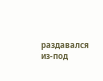раздавался из-под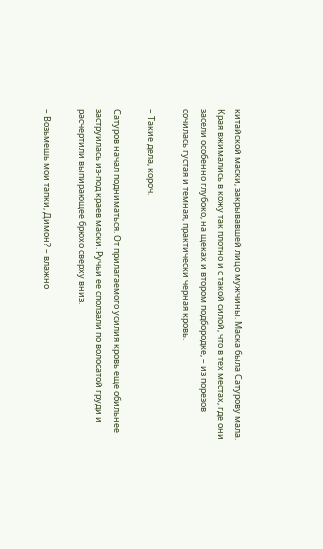китайской маски, закрывавшей лицо мужчины. Маска была Сатурову мала. Края вжимались в кожу так плотно и с такой силой, что в тех местах, где они засели особенно глубоко, на щеках и втором подбородке, – из порезов сочилась густая и темная, практически черная кровь.

– Такие дела, короч.

Сатуров начал подниматься. От прилагаемого усилия кровь еще обильнее заструилась из-под краев маски. Ручьи ее сползали по волосатой груди и расчертили выпирающее брюхо сверху вниз.

– Возьмешь мои тапки, Димон? – влажно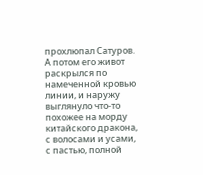прохлюпал Сатуров. А потом его живот раскрылся по намеченной кровью линии, и наружу выглянуло что-то похожее на морду китайского дракона, с волосами и усами, с пастью, полной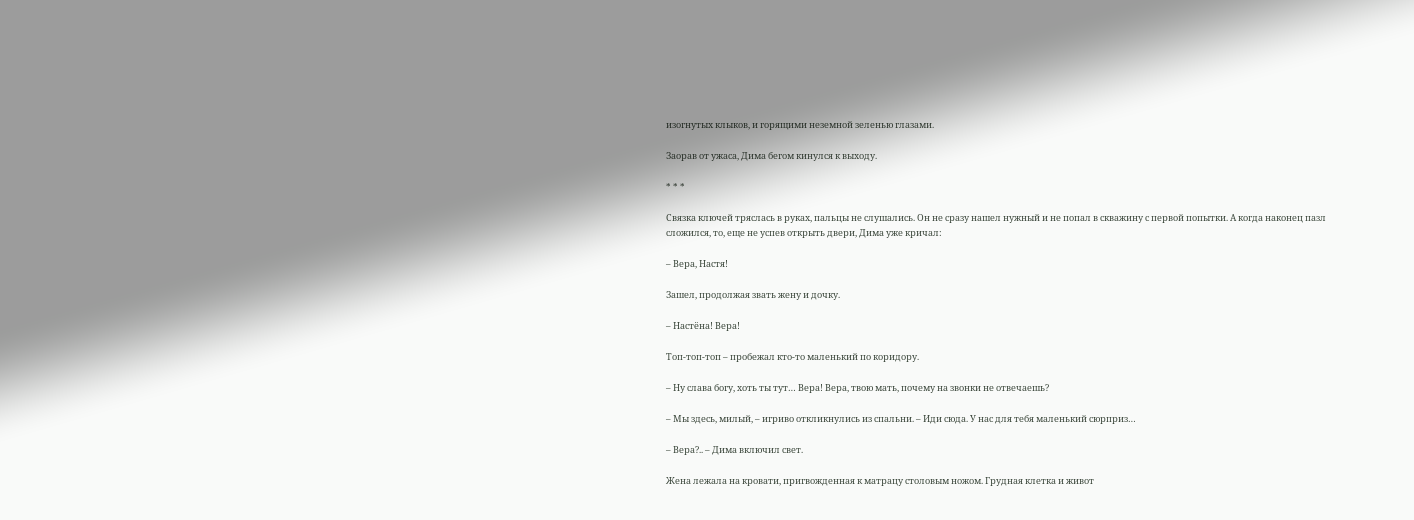изогнутых клыков, и горящими неземной зеленью глазами.

Заорав от ужаса, Дима бегом кинулся к выходу.

* * *

Связка ключей тряслась в руках, пальцы не слушались. Он не сразу нашел нужный и не попал в скважину с первой попытки. А когда наконец пазл сложился, то, еще не успев открыть двери, Дима уже кричал:

– Вера, Настя!

Зашел, продолжая звать жену и дочку.

– Настёна! Вера!

Топ-топ-топ – пробежал кто-то маленький по коридору.

– Ну слава богу, хоть ты тут… Вера! Вера, твою мать, почему на звонки не отвечаешь?

– Мы здесь, милый, – игриво откликнулись из спальни. – Иди сюда. У нас для тебя маленький сюрприз…

– Вера?.. – Дима включил свет.

Жена лежала на кровати, пригвожденная к матрацу столовым ножом. Грудная клетка и живот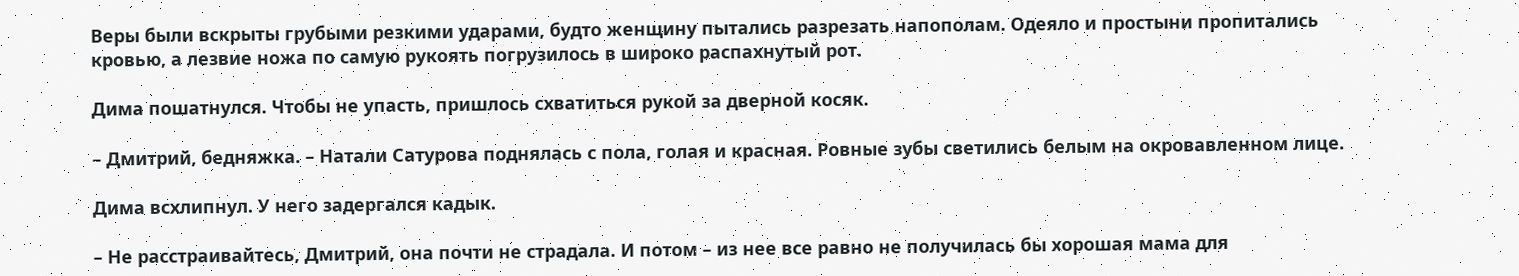Веры были вскрыты грубыми резкими ударами, будто женщину пытались разрезать напополам. Одеяло и простыни пропитались кровью, а лезвие ножа по самую рукоять погрузилось в широко распахнутый рот.

Дима пошатнулся. Чтобы не упасть, пришлось схватиться рукой за дверной косяк.

– Дмитрий, бедняжка. – Натали Сатурова поднялась с пола, голая и красная. Ровные зубы светились белым на окровавленном лице.

Дима всхлипнул. У него задергался кадык.

– Не расстраивайтесь, Дмитрий, она почти не страдала. И потом – из нее все равно не получилась бы хорошая мама для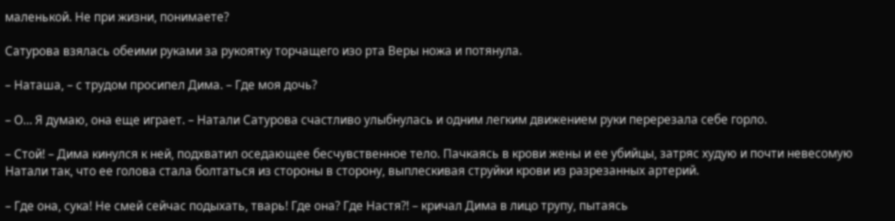маленькой. Не при жизни, понимаете?

Сатурова взялась обеими руками за рукоятку торчащего изо рта Веры ножа и потянула.

– Наташа, – с трудом просипел Дима. – Где моя дочь?

– О… Я думаю, она еще играет. – Натали Сатурова счастливо улыбнулась и одним легким движением руки перерезала себе горло.

– Стой! – Дима кинулся к ней, подхватил оседающее бесчувственное тело. Пачкаясь в крови жены и ее убийцы, затряс худую и почти невесомую Натали так, что ее голова стала болтаться из стороны в сторону, выплескивая струйки крови из разрезанных артерий.

– Где она, сука! Не смей сейчас подыхать, тварь! Где она? Где Настя?! – кричал Дима в лицо трупу, пытаясь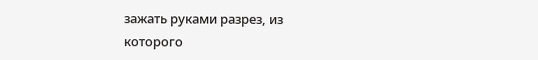зажать руками разрез, из которого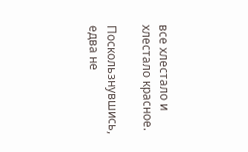все хлестало и хлестало красное.

Поскользнувшись, едва не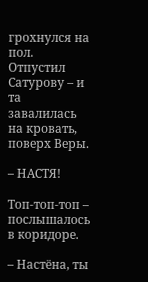грохнулся на пол. Отпустил Сатурову – и та завалилась на кровать, поверх Веры.

– НАСТЯ!

Топ-топ-топ – послышалось в коридоре.

– Настёна, ты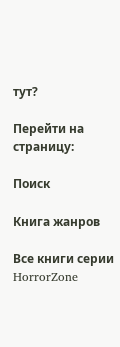тут?

Перейти на страницу:

Поиск

Книга жанров

Все книги серии HorrorZone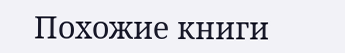Похожие книги